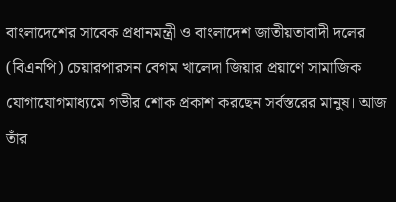বাংলাদেশের সাবেক প্রধানমন্ত্রী ও বাংলাদেশ জাতীয়তাবাদী দলের (বিএনপি) চেয়ারপারসন বেগম খালেদা জিয়ার প্রয়াণে সামাজিক যোগাযোগমাধ্যমে গভীর শোক প্রকাশ করছেন সর্বস্তরের মানুষ। আজ তাঁর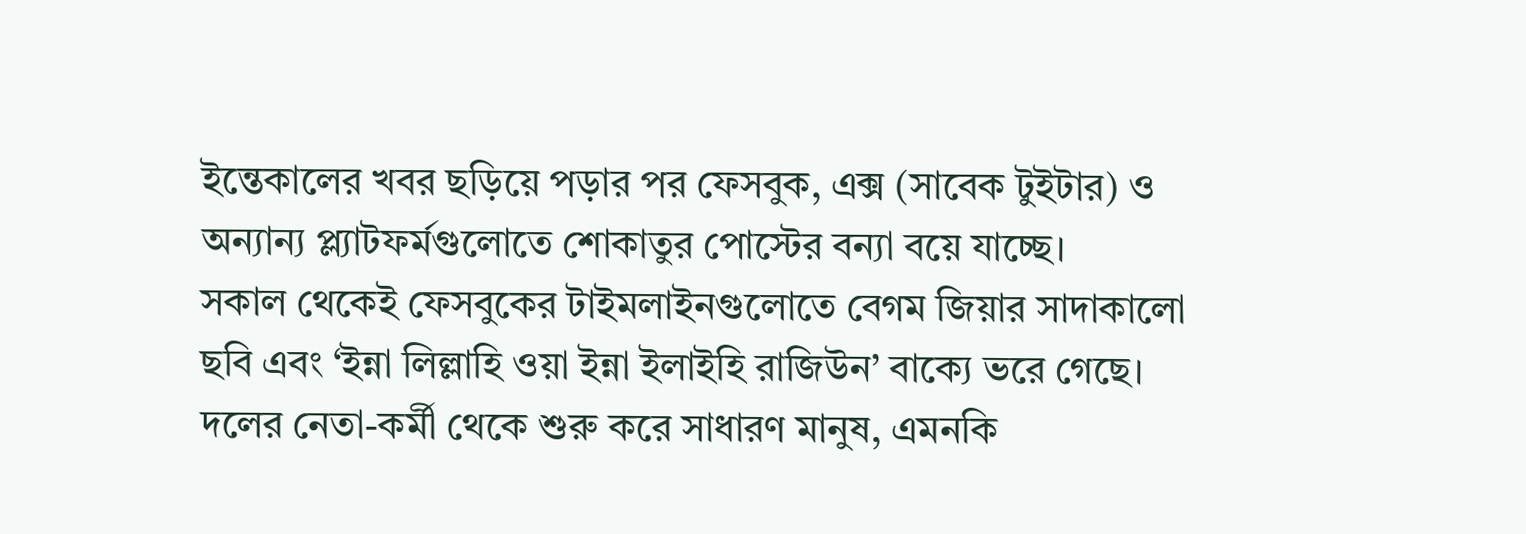ইন্তেকালের খবর ছড়িয়ে পড়ার পর ফেসবুক, এক্স (সাবেক টুইটার) ও অন্যান্য প্ল্যাটফর্মগুলোতে শোকাতুর পোস্টের বন্যা বয়ে যাচ্ছে।
সকাল থেকেই ফেসবুকের টাইমলাইনগুলোতে বেগম জিয়ার সাদাকালো ছবি এবং ‘ইন্না লিল্লাহি ওয়া ইন্না ইলাইহি রাজিউন’ বাক্যে ভরে গেছে। দলের নেতা-কর্মী থেকে শুরু করে সাধারণ মানুষ, এমনকি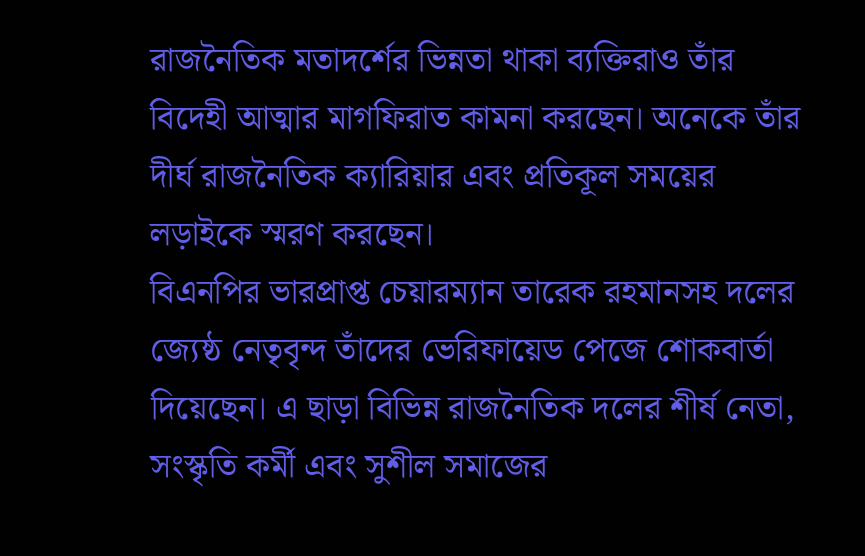রাজনৈতিক মতাদর্শের ভিন্নতা থাকা ব্যক্তিরাও তাঁর বিদেহী আত্মার মাগফিরাত কামনা করছেন। অনেকে তাঁর দীর্ঘ রাজনৈতিক ক্যারিয়ার এবং প্রতিকূল সময়ের লড়াইকে স্মরণ করছেন।
বিএনপির ভারপ্রাপ্ত চেয়ারম্যান তারেক রহমানসহ দলের জ্যেষ্ঠ নেতৃবৃন্দ তাঁদের ভেরিফায়েড পেজে শোকবার্তা দিয়েছেন। এ ছাড়া বিভিন্ন রাজনৈতিক দলের শীর্ষ নেতা, সংস্কৃতি কর্মী এবং সুশীল সমাজের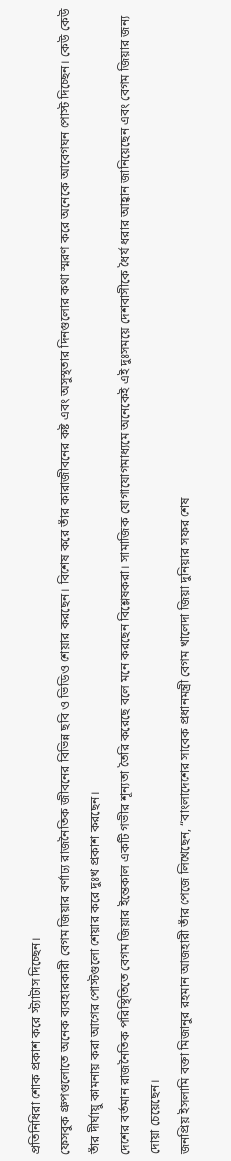প্রতিনিধিরা শোক প্রকাশ করে স্ট্যাটাস দিচ্ছেন।
ফেসবুক গ্রুপগুলোতে অনেক ব্যবহারকারী বেগম জিয়ার বর্ণাঢ্য রাজনৈতিক জীবনের বিভিন্ন ছবি ও ভিডিও শেয়ার করছেন। বিশেষ করে তাঁর কারাজীবনের কষ্ট এবং অসুস্থতার দিনগুলোর কথা স্মরণ করে অনেকে আবেগঘন পোস্ট দিচ্ছেন। কেউ কেউ তাঁর দীর্ঘায়ু কামনায় করা আগের পোস্টগুলো শেয়ার করে দুঃখ প্রকাশ করছেন।
দেশের বর্তমান রাজনৈতিক পরিস্থিতিতে বেগম জিয়ার ইন্তেকাল একটি গভীর শূন্যতা তৈরি করেছে বলে মনে করছেন বিশ্লেষকরা। সামাজিক যোগাযোগমাধ্যমে অনেকেই এই দুঃসময়ে দেশবাসীকে ধৈর্য ধরার আহ্বান জানিয়েছেন এবং বেগম জিয়ার জন্য দোয়া চেয়েছেন।
জনপ্রিয় ইসলামি বক্তা মিজানুর রহমান আজহারী তাঁর পেজে লিখেছেন, “বাংলাদেশের সাবেক প্রধানমন্ত্রী বেগম খালেদা জিয়া দুনিয়ার সফর শেষ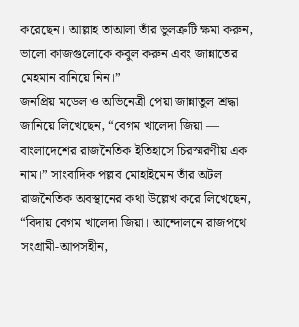করেছেন। আল্লাহ তাআলা তাঁর ভুলত্রুটি ক্ষমা করুন, ভালো কাজগুলোকে কবুল করুন এবং জান্নাতের মেহমান বানিয়ে নিন।”
জনপ্রিয় মডেল ও অভিনেত্রী পেয়া জান্নাতুল শ্রদ্ধা জানিয়ে লিখেছেন, “বেগম খালেদা জিয়া — বাংলাদেশের রাজনৈতিক ইতিহাসে চিরস্মরণীয় এক নাম।” সাংবাদিক পল্লব মোহাইমেন তাঁর অটল রাজনৈতিক অবস্থানের কথা উল্লেখ করে লিখেছেন, “বিদায় বেগম খালেদা জিয়া। আন্দোলনে রাজপথে সংগ্রামী-আপসহীন,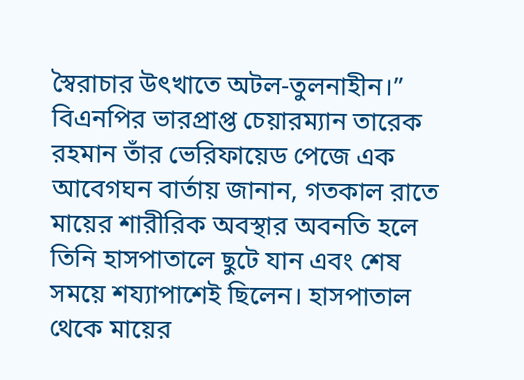স্বৈরাচার উৎখাতে অটল-তুলনাহীন।”
বিএনপির ভারপ্রাপ্ত চেয়ারম্যান তারেক রহমান তাঁর ভেরিফায়েড পেজে এক আবেগঘন বার্তায় জানান, গতকাল রাতে মায়ের শারীরিক অবস্থার অবনতি হলে তিনি হাসপাতালে ছুটে যান এবং শেষ সময়ে শয্যাপাশেই ছিলেন। হাসপাতাল থেকে মায়ের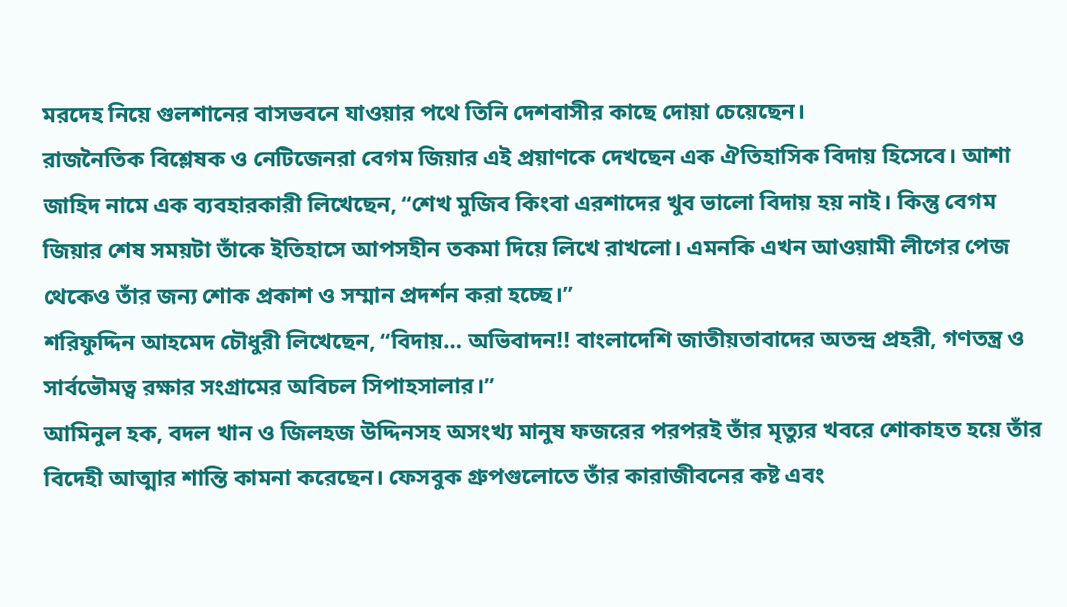মরদেহ নিয়ে গুলশানের বাসভবনে যাওয়ার পথে তিনি দেশবাসীর কাছে দোয়া চেয়েছেন।
রাজনৈতিক বিশ্লেষক ও নেটিজেনরা বেগম জিয়ার এই প্রয়াণকে দেখছেন এক ঐতিহাসিক বিদায় হিসেবে। আশা জাহিদ নামে এক ব্যবহারকারী লিখেছেন, “শেখ মুজিব কিংবা এরশাদের খুব ভালো বিদায় হয় নাই। কিন্তু বেগম জিয়ার শেষ সময়টা তাঁকে ইতিহাসে আপসহীন তকমা দিয়ে লিখে রাখলো। এমনকি এখন আওয়ামী লীগের পেজ থেকেও তাঁর জন্য শোক প্রকাশ ও সম্মান প্রদর্শন করা হচ্ছে।”
শরিফুদ্দিন আহমেদ চৌধুরী লিখেছেন, “বিদায়… অভিবাদন!! বাংলাদেশি জাতীয়তাবাদের অতন্দ্র প্রহরী, গণতন্ত্র ও সার্বভৌমত্ব রক্ষার সংগ্রামের অবিচল সিপাহসালার।”
আমিনুল হক, বদল খান ও জিলহজ উদ্দিনসহ অসংখ্য মানুষ ফজরের পরপরই তাঁর মৃত্যুর খবরে শোকাহত হয়ে তাঁর বিদেহী আত্মার শান্তি কামনা করেছেন। ফেসবুক গ্রুপগুলোতে তাঁর কারাজীবনের কষ্ট এবং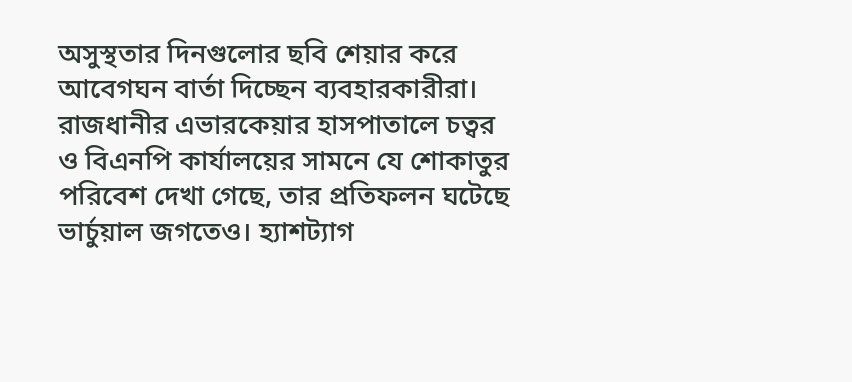অসুস্থতার দিনগুলোর ছবি শেয়ার করে আবেগঘন বার্তা দিচ্ছেন ব্যবহারকারীরা।
রাজধানীর এভারকেয়ার হাসপাতালে চত্বর ও বিএনপি কার্যালয়ের সামনে যে শোকাতুর পরিবেশ দেখা গেছে, তার প্রতিফলন ঘটেছে ভার্চুয়াল জগতেও। হ্যাশট্যাগ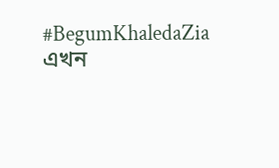#BegumKhaledaZia এখন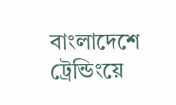বাংলাদেশে ট্রেন্ডিংয়ে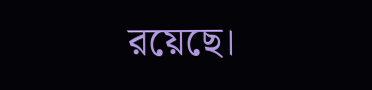রয়েছে।